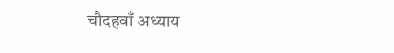चौदहवाँ अध्याय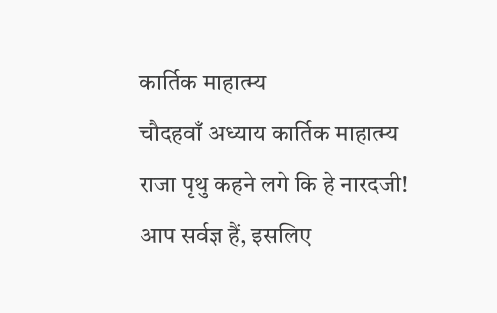कार्तिक माहात्म्य
चौदहवाँ अध्याय कार्तिक माहात्म्य राजा पृथु कहने लगे कि हे नारदजी! आप सर्वज्ञ हैं, इसलिए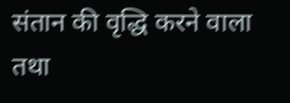संतान की वृद्धि करने वाला तथा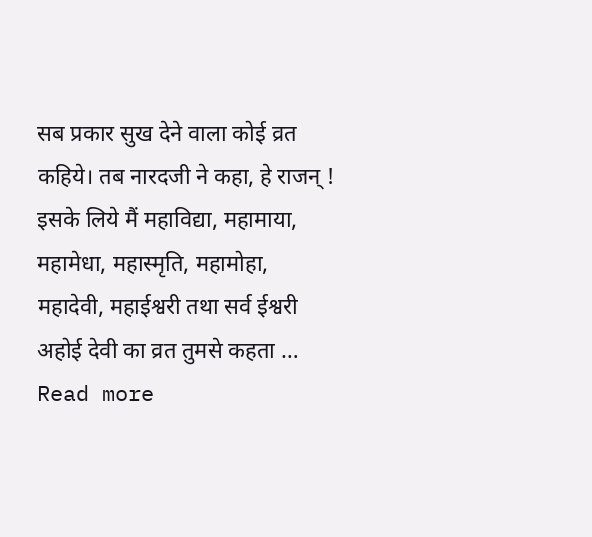सब प्रकार सुख देने वाला कोई व्रत कहिये। तब नारदजी ने कहा, हे राजन् ! इसके लिये मैं महाविद्या, महामाया, महामेधा, महास्मृति, महामोहा, महादेवी, महाईश्वरी तथा सर्व ईश्वरी अहोई देवी का व्रत तुमसे कहता … Read more